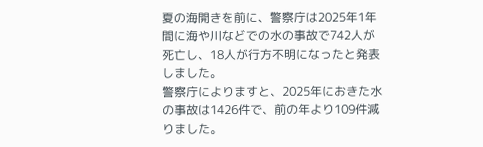夏の海開きを前に、警察庁は2025年1年間に海や川などでの水の事故で742人が死亡し、18人が行方不明になったと発表しました。
警察庁によりますと、2025年におきた水の事故は1426件で、前の年より109件減りました。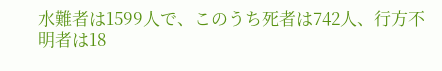水難者は1599人で、このうち死者は742人、行方不明者は18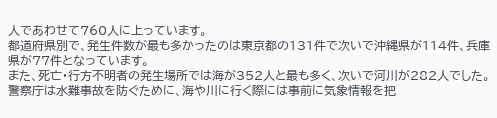人であわせて760人に上っています。
都道府県別で、発生件数が最も多かったのは東京都の131件で次いで沖縄県が114件、兵庫県が77件となっています。
また、死亡・行方不明者の発生場所では海が352人と最も多く、次いで河川が282人でした。
警察庁は水難事故を防ぐために、海や川に行く際には事前に気象情報を把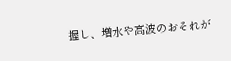握し、増水や高波のおそれが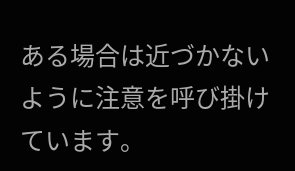ある場合は近づかないように注意を呼び掛けています。